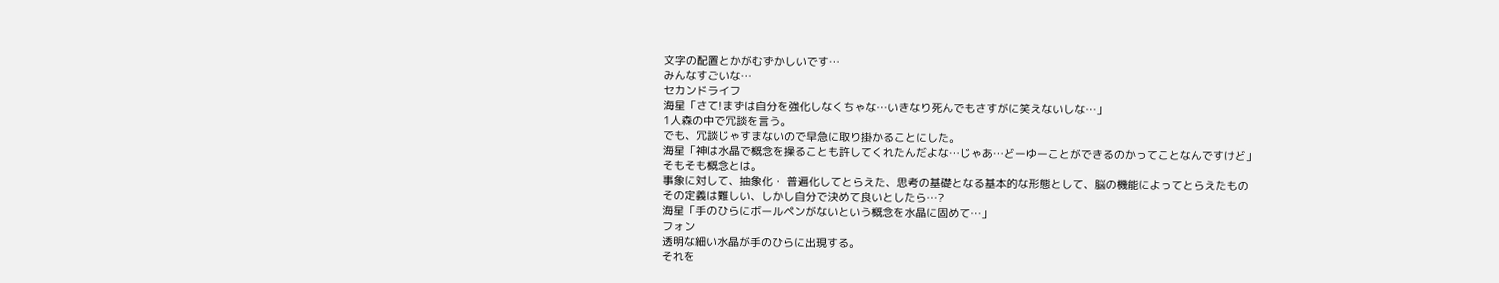文字の配置とかがむずかしいです…
みんなすごいな…
セカンドライフ
海星「さて!まずは自分を強化しなくちゃな…いきなり死んでもさすがに笑えないしな…」
1人森の中で冗談を言う。
でも、冗談じゃすまないので早急に取り掛かることにした。
海星「神は水晶で概念を操ることも許してくれたんだよな…じゃあ…どーゆーことができるのかってことなんですけど」
そもそも概念とは。
事象に対して、抽象化・ 普遍化してとらえた、思考の基礎となる基本的な形態として、脳の機能によってとらえたもの
その定義は難しい、しかし自分で決めて良いとしたら…?
海星「手のひらにボールペンがないという概念を水晶に固めて…」
フォン
透明な細い水晶が手のひらに出現する。
それを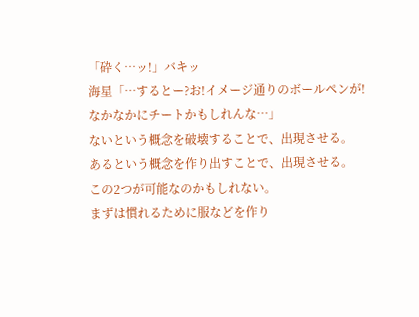「砕く…ッ!」バキッ
海星「…するとー?お!イメージ通りのボールペンが!
なかなかにチートかもしれんな…」
ないという概念を破壊することで、出現させる。
あるという概念を作り出すことで、出現させる。
この2つが可能なのかもしれない。
まずは慣れるために服などを作り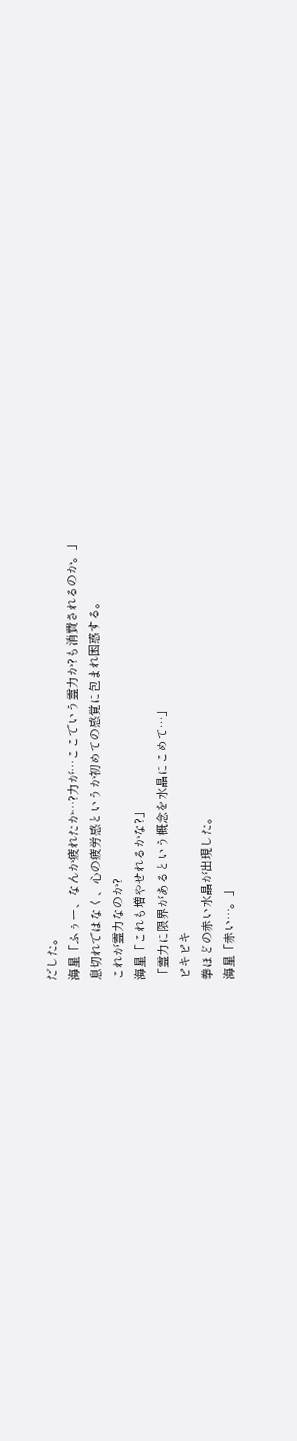だした。
海星「ふぅー、なんか疲れたか…?力が…ここでいう霊力か?も消費されるのか。」
息切れではなく、心の疲労感というか初めての感覚に包まれ困惑する。
これが霊力なのか?
海星「これも増やせれるかな?」
「霊力に限界があるという概念を水晶にこめて…」
ピキピキ
拳ほどの赤い水晶が出現した。
海星「赤い…。」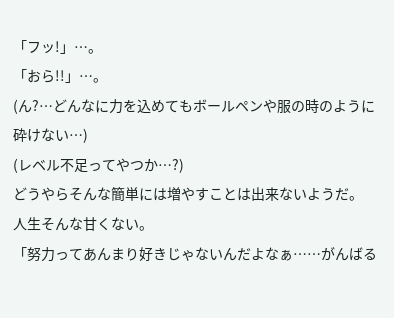「フッ!」…。
「おら!!」…。
(ん?…どんなに力を込めてもボールペンや服の時のように砕けない…)
(レベル不足ってやつか…?)
どうやらそんな簡単には増やすことは出来ないようだ。
人生そんな甘くない。
「努力ってあんまり好きじゃないんだよなぁ……がんばる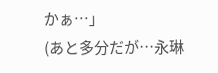かぁ…」
(あと多分だが…永琳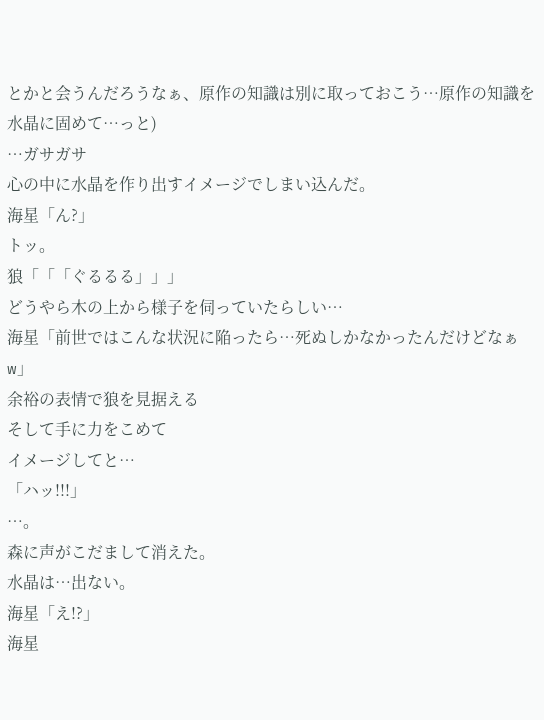とかと会うんだろうなぁ、原作の知識は別に取っておこう…原作の知識を水晶に固めて…っと)
…ガサガサ
心の中に水晶を作り出すイメージでしまい込んだ。
海星「ん?」
トッ。
狼「「「ぐるるる」」」
どうやら木の上から様子を伺っていたらしい…
海星「前世ではこんな状況に陥ったら…死ぬしかなかったんだけどなぁw」
余裕の表情で狼を見据える
そして手に力をこめて
イメージしてと…
「ハッ!!!」
…。
森に声がこだまして消えた。
水晶は…出ない。
海星「え!?」
海星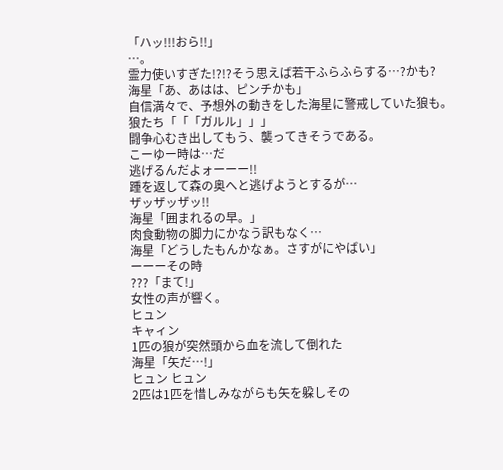「ハッ!!!おら!!」
…。
霊力使いすぎた!?!?そう思えば若干ふらふらする…?かも?
海星「あ、あはは、ピンチかも」
自信満々で、予想外の動きをした海星に警戒していた狼も。
狼たち「「「ガルル」」」
闘争心むき出してもう、襲ってきそうである。
こーゆー時は…だ
逃げるんだよォーーー!!
踵を返して森の奥へと逃げようとするが…
ザッザッザッ!!
海星「囲まれるの早。」
肉食動物の脚力にかなう訳もなく…
海星「どうしたもんかなぁ。さすがにやばい」
ーーーその時
???「まて!」
女性の声が響く。
ヒュン
キャィン
1匹の狼が突然頭から血を流して倒れた
海星「矢だ…!」
ヒュン ヒュン
2匹は1匹を惜しみながらも矢を躱しその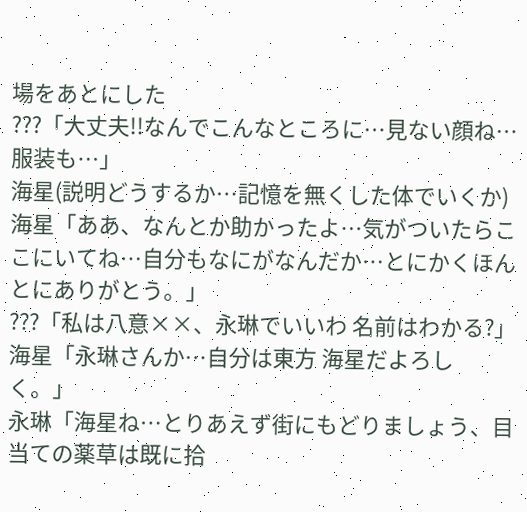場をあとにした
???「大丈夫!!なんでこんなところに…見ない顔ね…服装も…」
海星(説明どうするか…記憶を無くした体でいくか)
海星「ああ、なんとか助かったよ…気がついたらここにいてね…自分もなにがなんだか…とにかくほんとにありがとう。」
???「私は八意××、永琳でいいわ 名前はわかる?」
海星「永琳さんか…自分は東方 海星だよろしく。」
永琳「海星ね…とりあえず街にもどりましょう、目当ての薬草は既に拾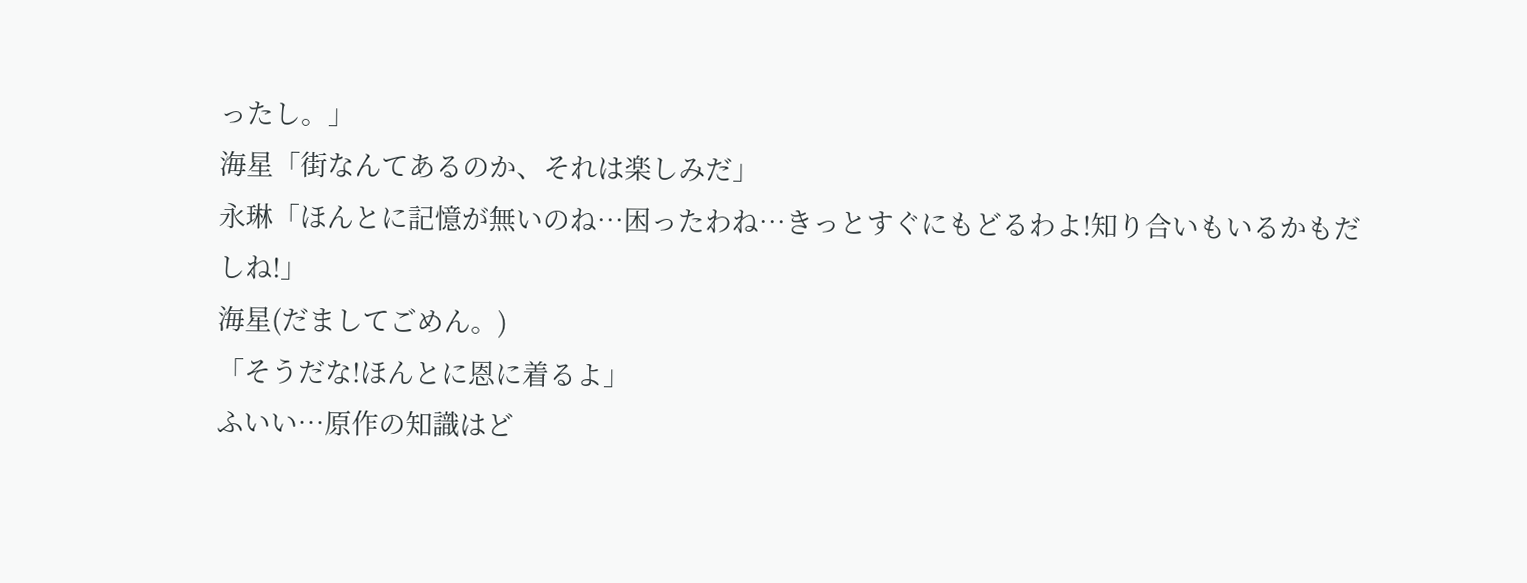ったし。」
海星「街なんてあるのか、それは楽しみだ」
永琳「ほんとに記憶が無いのね…困ったわね…きっとすぐにもどるわよ!知り合いもいるかもだしね!」
海星(だましてごめん。)
「そうだな!ほんとに恩に着るよ」
ふいい…原作の知識はど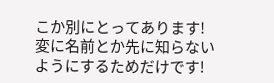こか別にとってあります!
変に名前とか先に知らないようにするためだけです!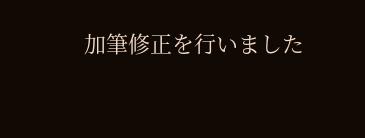加筆修正を行いました